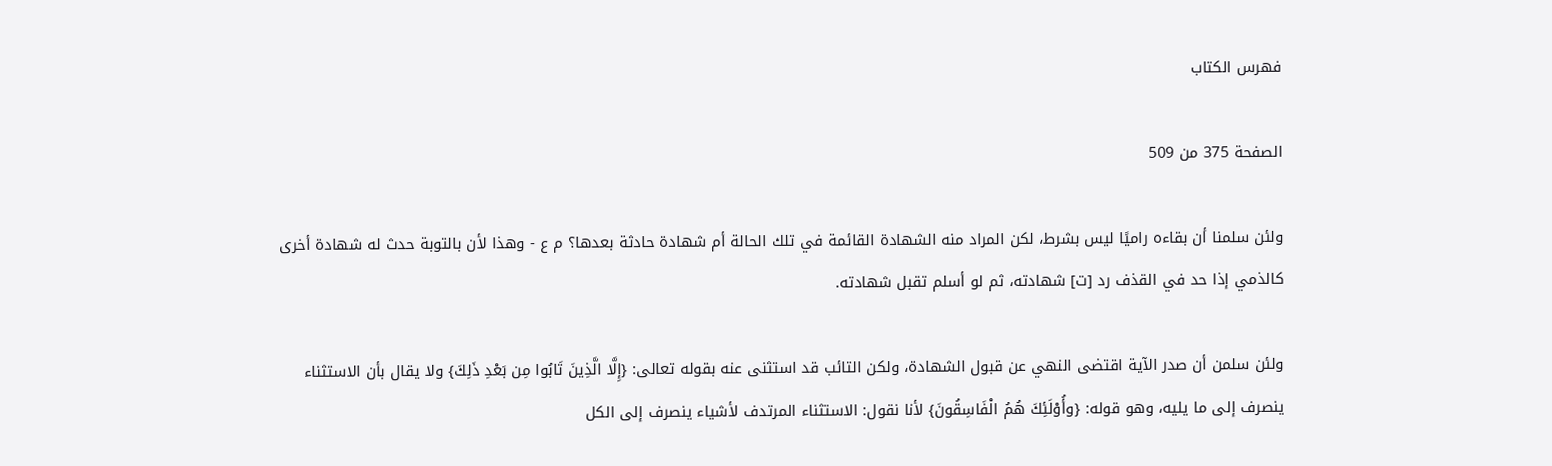فهرس الكتاب

الصفحة 375 من 509

ولئن سلمنا أن بقاءه راميًا ليس بشرط، لكن المراد منه الشهادة القائمة في تلك الحالة أم شهادة حادثة بعدها؟ م ع - وهذا لأن بالتوبة حدث له شهادة أخرى كالذمي إذا حد في القذف رد [ت] شهادته، ثم لو أسلم تقبل شهادته.

ولئن سلمن أن صدر الآية اقتضى النهي عن قبول الشهادة، ولكن التائب قد استثنى عنه بقوله تعالى: {إِلَّا الَّذِينَ تَابُوا مِن بَعْدِ ذَلِكَ} ولا يقال بأن الاستثناء ينصرف إلى ما يليه، وهو قوله: {وأُوْلَئِكَ هُمُ الْفَاسِقُونَ} لأنا نقول: الاستثناء المرتدف لأشياء ينصرف إلى الكل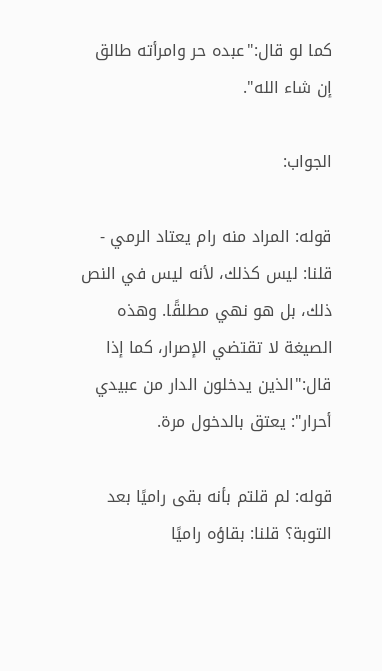كما لو قال:"عبده حر وامرأته طالق إن شاء الله".

الجواب:

قوله: المراد منه رام يعتاد الرمي - قلنا: ليس كذلك، لأنه ليس في النص ذلك، بل هو نهي مطلقًا. وهذه الصيغة لا تقتضي الإصرار، كما إذا قال:"الذين يدخلون الدار من عبيدي أحرار": يعتق بالدخول مرة.

قوله: لم قلتم بأنه بقى راميًا بعد التوبة؟ قلنا: بقاؤه راميًا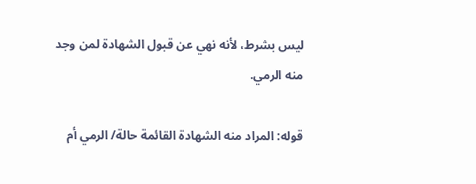ليس بشرط، لأنه نهي عن قبول الشهادة لمن وجد منه الرمي.

قوله: المراد منه الشهادة القائمة حالة/ الرمي أم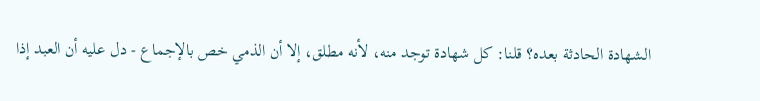الشهادة الحادثة بعده؟ قلنا: كل شهادة توجد منه، لأنه مطلق، إلا أن الذمي خص بالإجماع - دل عليه أن العبد إذا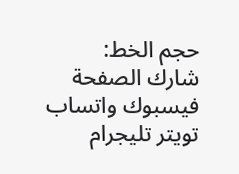حجم الخط:
شارك الصفحة
فيسبوك واتساب تويتر تليجرام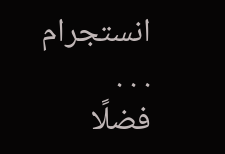انستجرام
. . .
فضلًا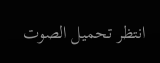انتظر تحميل الصوت